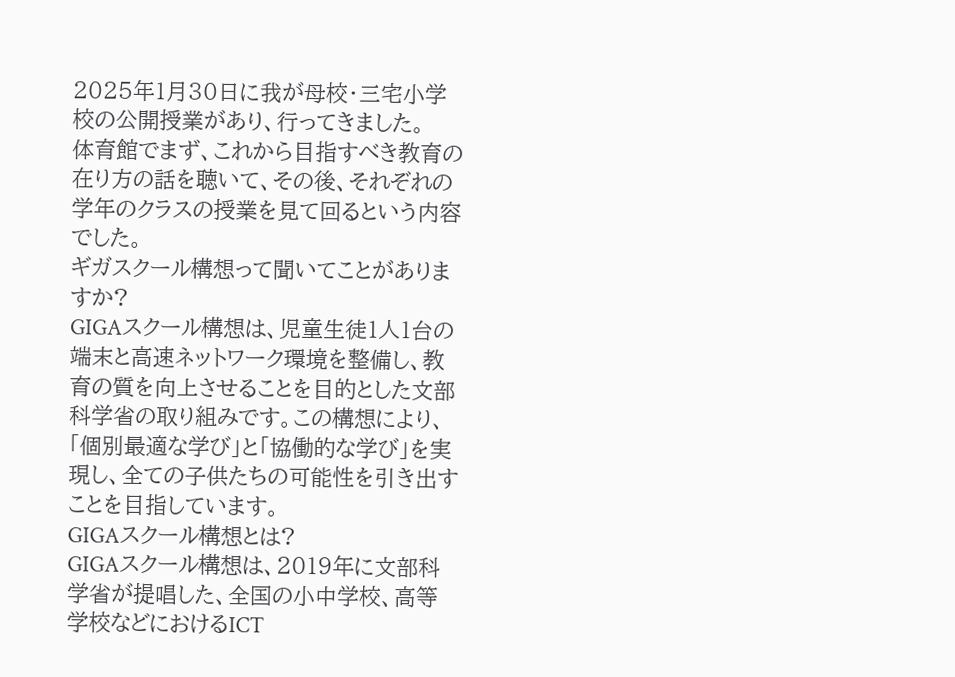2025年1月30日に我が母校・三宅小学校の公開授業があり、行ってきました。
体育館でまず、これから目指すべき教育の在り方の話を聴いて、その後、それぞれの学年のクラスの授業を見て回るという内容でした。
ギガスクール構想って聞いてことがありますか?
GIGAスクール構想は、児童生徒1人1台の端末と高速ネットワーク環境を整備し、教育の質を向上させることを目的とした文部科学省の取り組みです。この構想により、「個別最適な学び」と「協働的な学び」を実現し、全ての子供たちの可能性を引き出すことを目指しています。
GIGAスクール構想とは?
GIGAスクール構想は、2019年に文部科学省が提唱した、全国の小中学校、高等学校などにおけるICT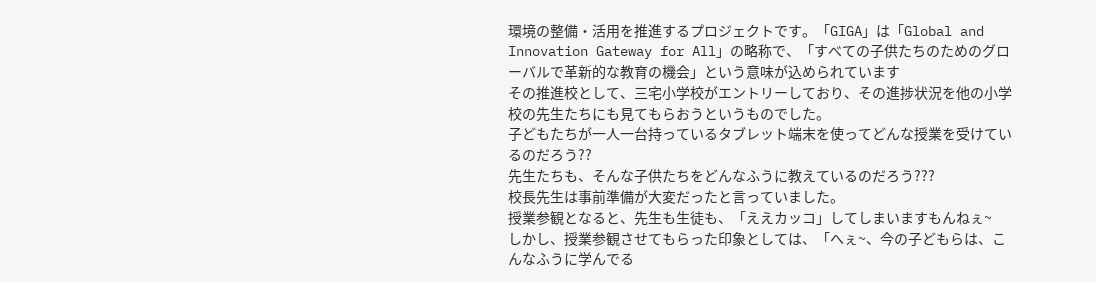環境の整備・活用を推進するプロジェクトです。「GIGA」は「Global and Innovation Gateway for All」の略称で、「すべての子供たちのためのグローバルで革新的な教育の機会」という意味が込められています
その推進校として、三宅小学校がエントリーしており、その進捗状況を他の小学校の先生たちにも見てもらおうというものでした。
子どもたちが一人一台持っているタブレット端末を使ってどんな授業を受けているのだろう??
先生たちも、そんな子供たちをどんなふうに教えているのだろう???
校長先生は事前準備が大変だったと言っていました。
授業参観となると、先生も生徒も、「ええカッコ」してしまいますもんねぇ~
しかし、授業参観させてもらった印象としては、「へぇ~、今の子どもらは、こんなふうに学んでる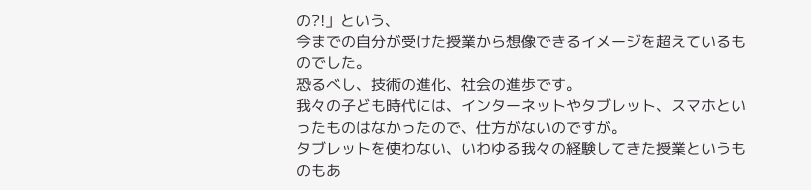の?!」という、
今までの自分が受けた授業から想像できるイメージを超えているものでした。
恐るべし、技術の進化、社会の進歩です。
我々の子ども時代には、インターネットやタブレット、スマホといったものはなかったので、仕方がないのですが。
タブレットを使わない、いわゆる我々の経験してきた授業というものもあ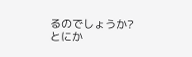るのでしょうか?
とにか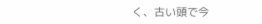く、古い頭で今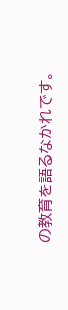の教育を語るなかれです。